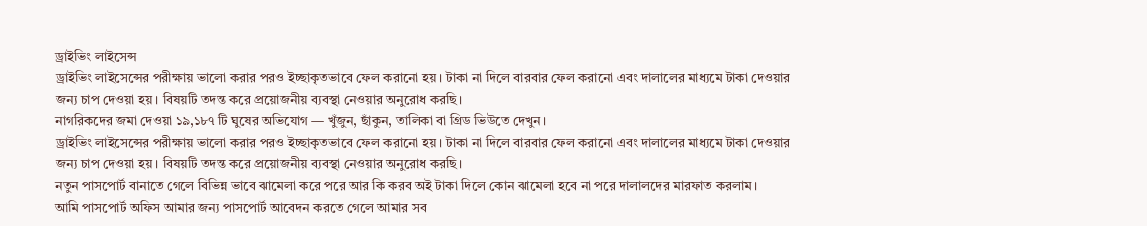ড্রাইভিং লাইসেন্স
ড্রাইভিং লাইসেন্সের পরীক্ষায় ভালো করার পরও ইচ্ছাকৃতভাবে ফেল করানো হয়। টাকা না দিলে বারবার ফেল করানো এবং দালালের মাধ্যমে টাকা দেওয়ার জন্য চাপ দেওয়া হয়। বিষয়টি তদন্ত করে প্রয়োজনীয় ব্যবস্থা নেওয়ার অনুরোধ করছি।
নাগরিকদের জমা দেওয়া ১৯,১৮৭ টি ঘুষের অভিযোগ — খুঁজুন, ছাঁকুন, তালিকা বা গ্রিড ভিউতে দেখুন।
ড্রাইভিং লাইসেন্সের পরীক্ষায় ভালো করার পরও ইচ্ছাকৃতভাবে ফেল করানো হয়। টাকা না দিলে বারবার ফেল করানো এবং দালালের মাধ্যমে টাকা দেওয়ার জন্য চাপ দেওয়া হয়। বিষয়টি তদন্ত করে প্রয়োজনীয় ব্যবস্থা নেওয়ার অনুরোধ করছি।
নতুন পাসপোর্ট বানাতে গেলে বিভিন্ন ভাবে ঝামেলা করে পরে আর কি করব অই টাকা দিলে কোন ঝামেলা হবে না পরে দালালদের মারফাত করলাম।
আমি পাসপোর্ট অফিস আমার জন্য পাসপোর্ট আবেদন করতে গেলে আমার সব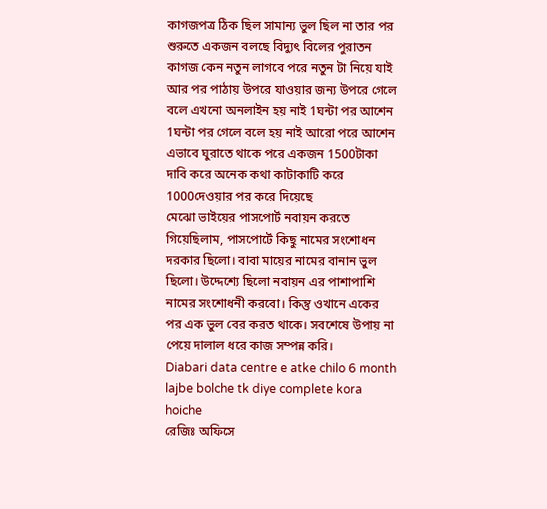কাগজপত্র ঠিক ছিল সামান্য ভুল ছিল না তার পর শুরুতে একজন বলছে বিদ্যুৎ বিলের পুরাতন কাগজ কেন নতুন লাগবে পরে নতুন টা নিয়ে যাই আর পর পাঠায় উপরে যাওয়ার জন্য উপরে গেলে বলে এখনো অনলাইন হয় নাই 1ঘন্টা পর আশেন 1ঘন্টা পর গেলে বলে হয় নাই আরো পরে আশেন এভাবে ঘুরাতে থাকে পরে একজন 1500টাকা দাবি করে অনেক কথা কাটাকাটি করে 1000দেওয়ার পর করে দিয়েছে
মেঝো ভাইয়ের পাসপোর্ট নবায়ন করতে গিয়েছিলাম, পাসপোর্টে কিছু নামের সংশোধন দরকার ছিলো। বাবা মায়ের নামের বানান ভুল ছিলো। উদ্দেশ্যে ছিলো নবায়ন এর পাশাপাশি নামের সংশোধনী করবো। কিন্তু ওখানে একের পর এক ভুল বের করত থাকে। সবশেষে উপায় না পেয়ে দালাল ধরে কাজ সম্পন্ন করি।
Diabari data centre e atke chilo 6 month lajbe bolche tk diye complete kora hoiche
রেজিঃ অফিসে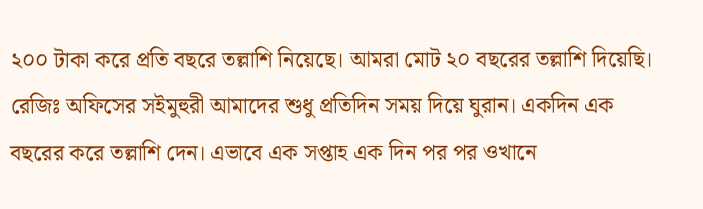২০০ টাকা করে প্রতি বছরে তল্লাশি নিয়েছে। আমরা মোট ২০ বছরের তল্লাশি দিয়েছি। রেজিঃ অফিসের সইমুহুরী আমাদের শুধু প্রতিদিন সময় দিয়ে ঘুরান। একদিন এক বছরের করে তল্লাশি দেন। এভাবে এক সপ্তাহ এক দিন পর পর ওখানে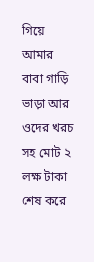গিয়ে আমার বাবা গাড়ি ভাড়া আর ওদের খরচ সহ মোট ২ লক্ষ টাকা শেষ করে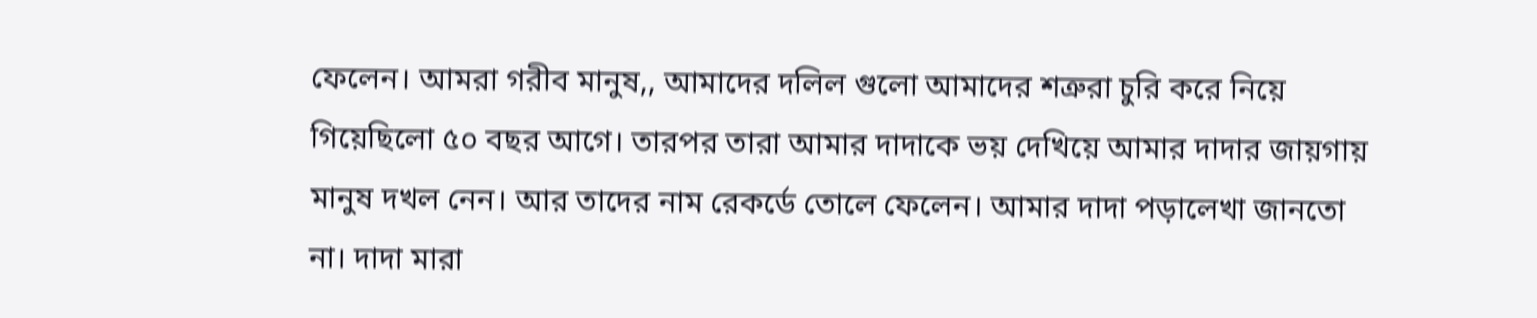ফেলেন। আমরা গরীব মানুষ,, আমাদের দলিল গুলো আমাদের শত্রুরা চুরি করে নিয়ে গিয়েছিলো ৫০ বছর আগে। তারপর তারা আমার দাদাকে ভয় দেখিয়ে আমার দাদার জায়গায় মানুষ দখল নেন। আর তাদের নাম রেকর্ডে তোলে ফেলেন। আমার দাদা পড়ালেখা জানতো না। দাদা মারা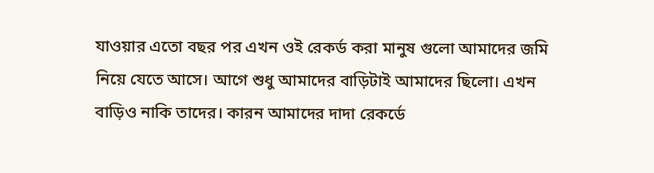যাওয়ার এতো বছর পর এখন ওই রেকর্ড করা মানুষ গুলো আমাদের জমি নিয়ে যেতে আসে। আগে শুধু আমাদের বাড়িটাই আমাদের ছিলো। এখন বাড়িও নাকি তাদের। কারন আমাদের দাদা রেকর্ডে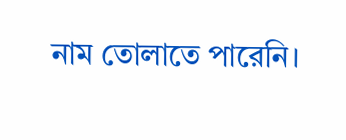নাম তোলাতে পারেনি।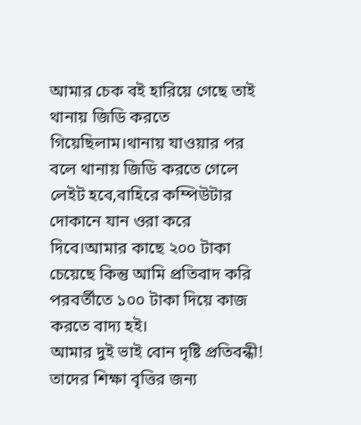আমার চেক বই হারিয়ে গেছে তাই থানায় জিডি করতে গিয়েছিলাম।থানায় যাওয়ার পর বলে থানায় জিডি করতে গেলে লেইট হবে,বাহিরে কম্পিউটার দোকানে যান ওরা করে দিবে।আমার কাছে ২০০ টাকা চেয়েছে কিন্তু আমি প্রতিবাদ করি পরবর্তীতে ১০০ টাকা দিয়ে কাজ করতে বাদ্য হই।
আমার দুই ভাই বোন দৃষ্টি প্রতিবন্ধী! তাদের শিক্ষা বৃত্তির জন্য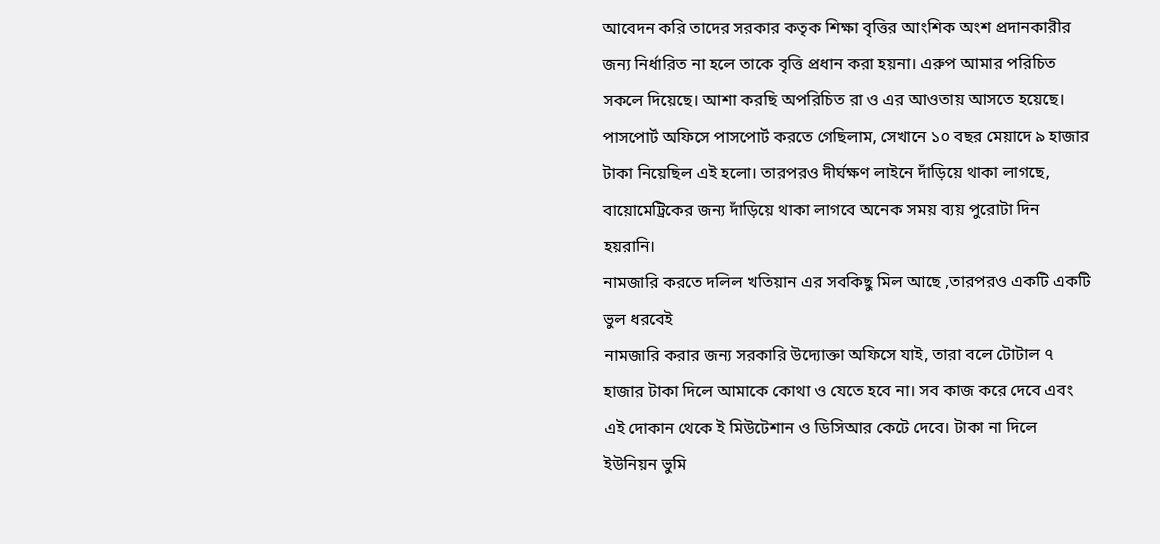আবেদন করি তাদের সরকার কতৃক শিক্ষা বৃত্তির আংশিক অংশ প্রদানকারীর জন্য নির্ধারিত না হলে তাকে বৃত্তি প্রধান করা হয়না। এরুপ আমার পরিচিত সকলে দিয়েছে। আশা করছি অপরিচিত রা ও এর আওতায় আসতে হয়েছে।
পাসপোর্ট অফিসে পাসপোর্ট করতে গেছিলাম, সেখানে ১০ বছর মেয়াদে ৯ হাজার টাকা নিয়েছিল এই হলো। তারপরও দীর্ঘক্ষণ লাইনে দাঁড়িয়ে থাকা লাগছে, বায়োমেট্রিকের জন্য দাঁড়িয়ে থাকা লাগবে অনেক সময় ব্যয় পুরোটা দিন হয়রানি।
নামজারি করতে দলিল খতিয়ান এর সবকিছু মিল আছে ,তারপরও একটি একটি ভুল ধরবেই
নামজারি করার জন্য সরকারি উদ্যোক্তা অফিসে যাই, তারা বলে টোটাল ৭ হাজার টাকা দিলে আমাকে কোথা ও যেতে হবে না। সব কাজ করে দেবে এবং এই দোকান থেকে ই মিউটেশান ও ডিসিআর কেটে দেবে। টাকা না দিলে ইউনিয়ন ভুমি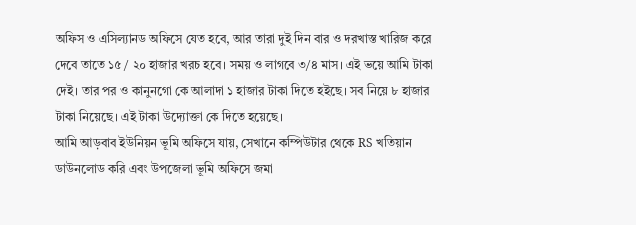অফিস ও এসিল্যানড অফিসে যেত হবে, আর তারা দুই দিন বার ও দরখাস্ত খারিজ করে দেবে তাতে ১৫ / ২০ হাজার খরচ হবে। সময় ও লাগবে ৩/৪ মাস। এই ভয়ে আমি টাকা দেই। তার পর ও কানুনগো কে আলাদা ১ হাজার টাকা দিতে হইছে। সব নিয়ে ৮ হাজার টাকা নিয়েছে। এই টাকা উদ্যোক্তা কে দিতে হয়েছে।
আমি আড়বাব ইউনিয়ন ভূমি অফিসে যায়, সেখানে কম্পিউটার থেকে RS খতিয়ান ডাউনলোড করি এবং উপজেলা ভূমি অফিসে জমা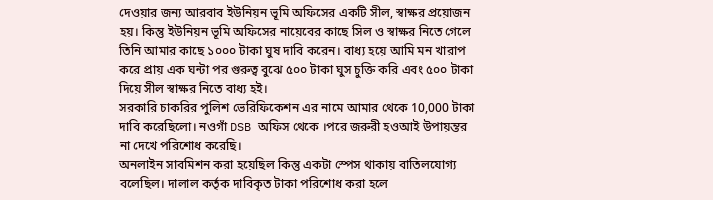দেওয়ার জন্য আরবাব ইউনিয়ন ভূমি অফিসের একটি সীল, স্বাক্ষর প্রয়োজন হয়। কিন্তু ইউনিয়ন ভূমি অফিসের নায়েবের কাছে সিল ও স্বাক্ষর নিতে গেলে তিনি আমার কাছে ১০০০ টাকা ঘুষ দাবি করেন। বাধ্য হয়ে আমি মন খারাপ করে প্রায় এক ঘন্টা পর গুরুত্ব বুঝে ৫০০ টাকা ঘুস চুক্তি করি এবং ৫০০ টাকা দিয়ে সীল স্বাক্ষর নিতে বাধ্য হই।
সরকারি চাকরির পুলিশ ভেরিফিকেশন এর নামে আমার থেকে 10,000 টাকা দাবি করেছিলো। নওগাঁ DSB অফিস থেকে ।পরে জরুরী হওআই উপায়ন্তর না দেখে পরিশোধ করেছি।
অনলাইন সাবমিশন করা হয়েছিল কিন্তু একটা স্পেস থাকায় বাতিলযোগ্য বলেছিল। দালাল কর্তৃক দাবিকৃত টাকা পরিশোধ করা হলে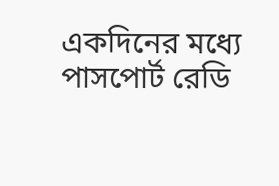একদিনের মধ্যে পাসপোর্ট রেডি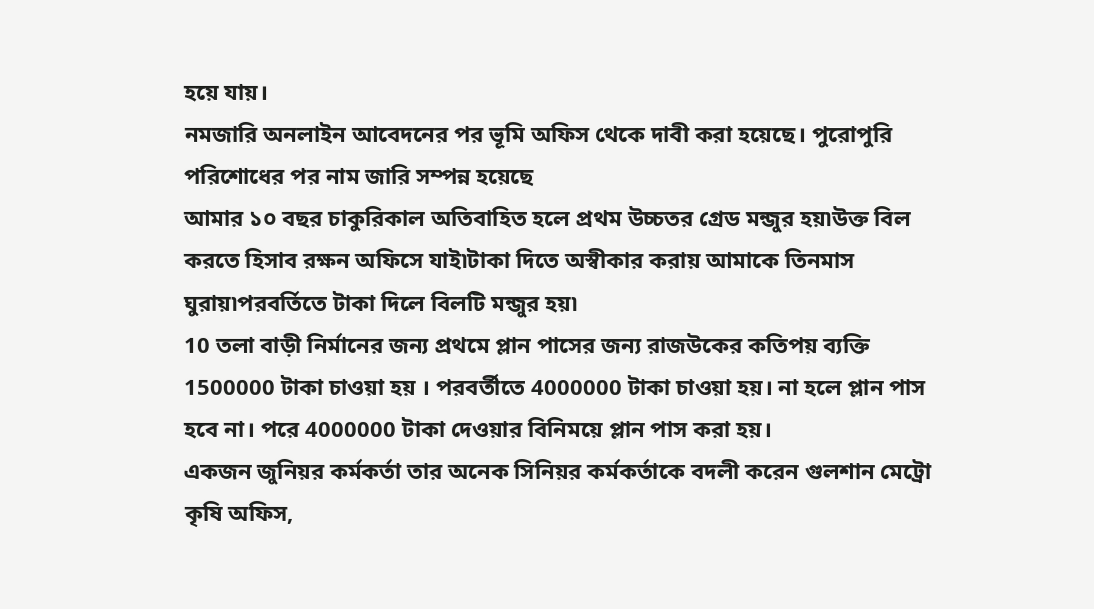হয়ে যায়।
নমজারি অনলাইন আবেদনের পর ভূমি অফিস থেকে দাবী করা হয়েছে। পুরোপুরি পরিশোধের পর নাম জারি সম্পন্ন হয়েছে
আমার ১০ বছর চাকুরিকাল অতিবাহিত হলে প্রথম উচ্চতর গ্রেড মন্জুর হয়৷উক্ত বিল করতে হিসাব রক্ষন অফিসে যাই৷টাকা দিতে অস্বীকার করায় আমাকে তিনমাস ঘুরায়৷পরবর্তিতে টাকা দিলে বিলটি মন্জুর হয়৷
10 তলা বাড়ী নির্মানের জন্য প্রথমে প্লান পাসের জন্য রাজউকের কতিপয় ব্যক্তি 1500000 টাকা চাওয়া হয় । পরবর্তীতে 4000000 টাকা চাওয়া হয়। না হলে প্লান পাস হবে না। পরে 4000000 টাকা দেওয়ার বিনিময়ে প্লান পাস করা হয়।
একজন জুনিয়র কর্মকর্তা তার অনেক সিনিয়র কর্মকর্তাকে বদলী করেন গুলশান মেট্রো কৃষি অফিস,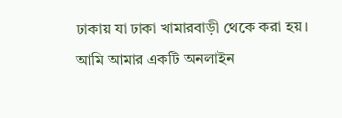ঢাকায় যা ঢাকা খামারবাড়ী থেকে করা হয়।
আমি আমার একটি অনলাইন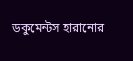ডকুমেন্টস হারানোর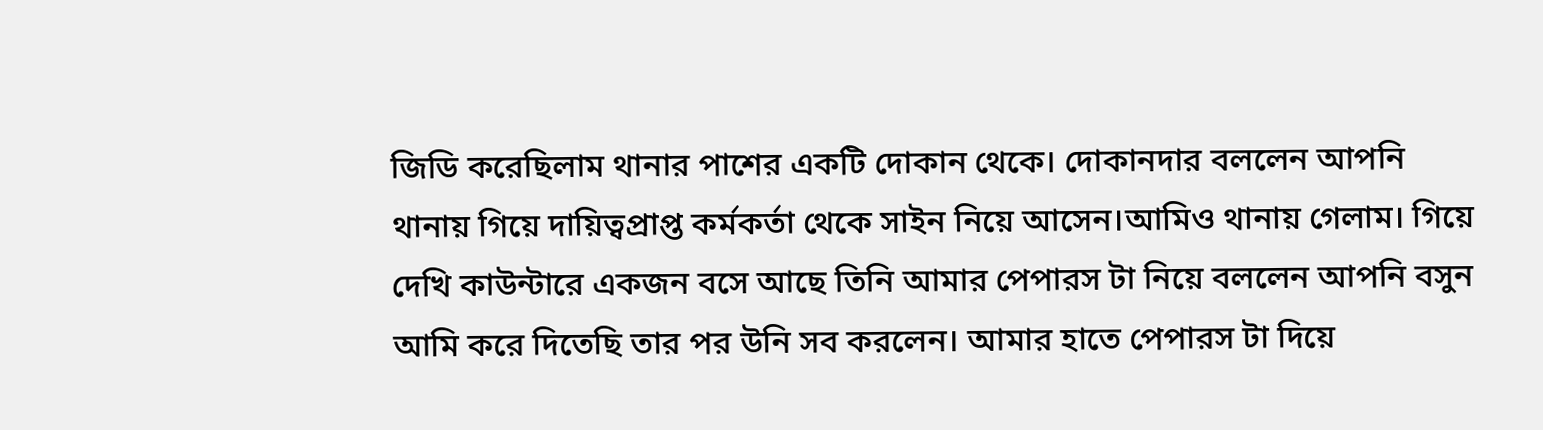জিডি করেছিলাম থানার পাশের একটি দোকান থেকে। দোকানদার বললেন আপনি থানায় গিয়ে দায়িত্বপ্রাপ্ত কর্মকর্তা থেকে সাইন নিয়ে আসেন।আমিও থানায় গেলাম। গিয়ে দেখি কাউন্টারে একজন বসে আছে তিনি আমার পেপারস টা নিয়ে বললেন আপনি বসুন আমি করে দিতেছি তার পর উনি সব করলেন। আমার হাতে পেপারস টা দিয়ে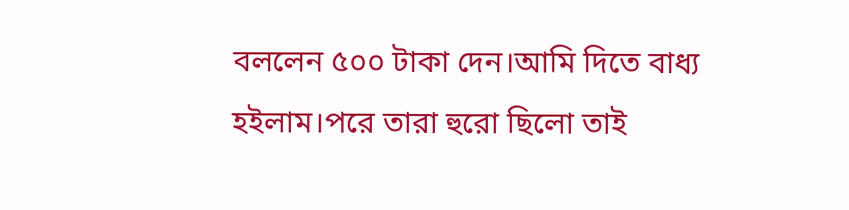বললেন ৫০০ টাকা দেন।আমি দিতে বাধ্য হইলাম।পরে তারা হুরো ছিলো তাই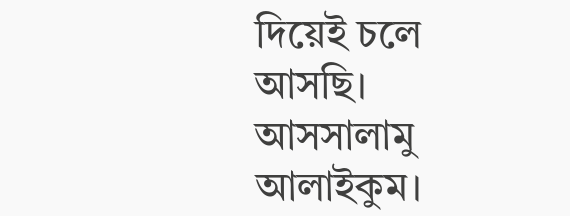দিয়েই চলে আসছি।
আসসালামু আলাইকুম।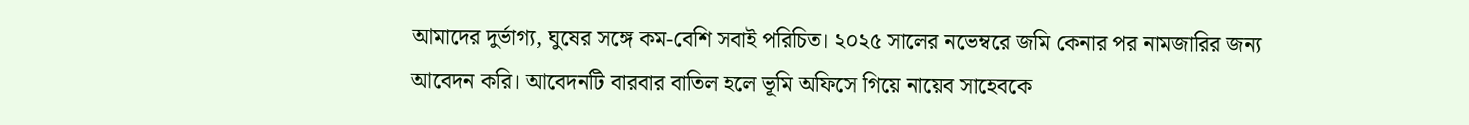আমাদের দুর্ভাগ্য, ঘুষের সঙ্গে কম-বেশি সবাই পরিচিত। ২০২৫ সালের নভেম্বরে জমি কেনার পর নামজারির জন্য আবেদন করি। আবেদনটি বারবার বাতিল হলে ভূমি অফিসে গিয়ে নায়েব সাহেবকে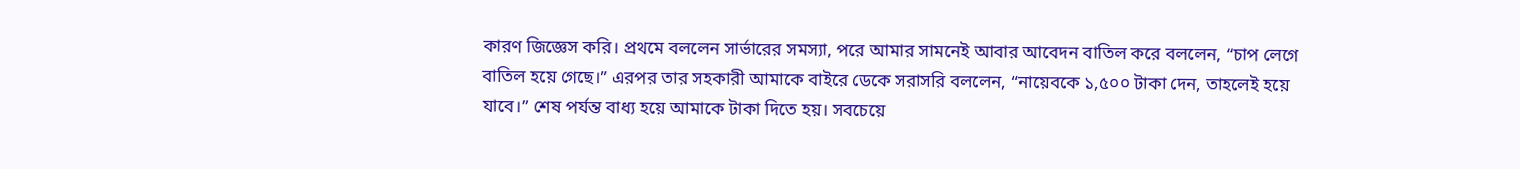কারণ জিজ্ঞেস করি। প্রথমে বললেন সার্ভারের সমস্যা, পরে আমার সামনেই আবার আবেদন বাতিল করে বললেন, “চাপ লেগে বাতিল হয়ে গেছে।” এরপর তার সহকারী আমাকে বাইরে ডেকে সরাসরি বললেন, “নায়েবকে ১,৫০০ টাকা দেন, তাহলেই হয়ে যাবে।” শেষ পর্যন্ত বাধ্য হয়ে আমাকে টাকা দিতে হয়। সবচেয়ে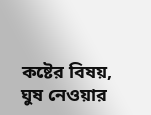কষ্টের বিষয়, ঘুষ নেওয়ার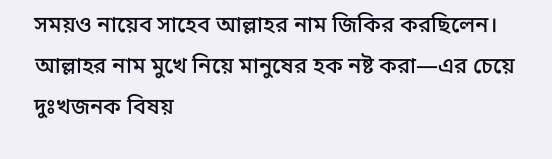সময়ও নায়েব সাহেব আল্লাহর নাম জিকির করছিলেন। আল্লাহর নাম মুখে নিয়ে মানুষের হক নষ্ট করা—এর চেয়ে দুঃখজনক বিষয়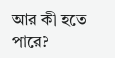আর কী হতে পারে?